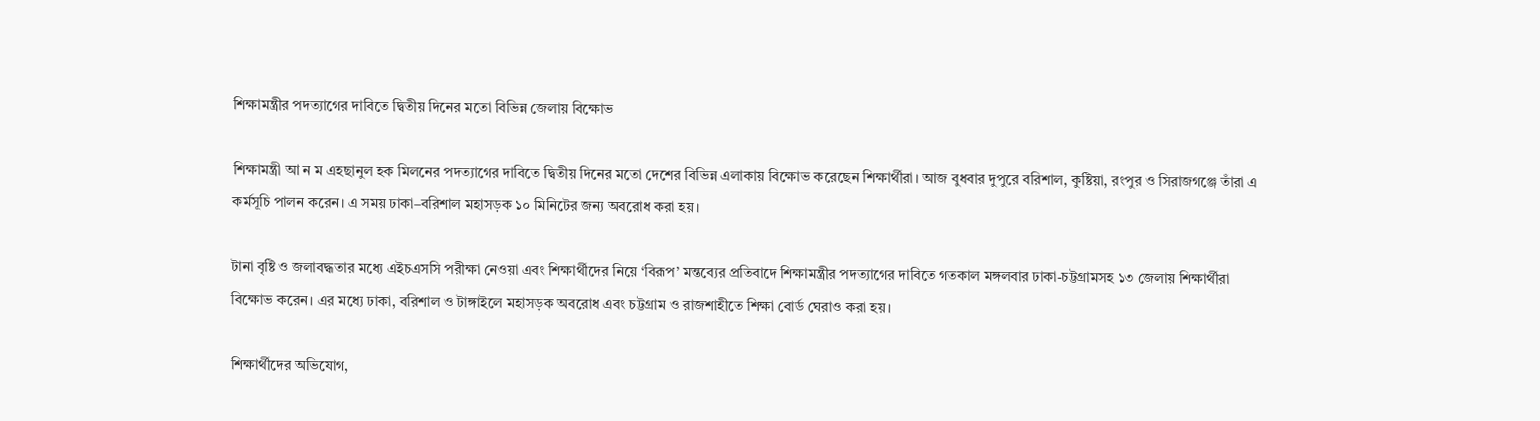শিক্ষামন্ত্রীর পদত্যাগের দাবিতে দ্বিতীয় দিনের মতো বিভিন্ন জেলায় বিক্ষোভ

শিক্ষামন্ত্রী আ ন ম এহছানুল হক মিলনের পদত্যাগের দাবিতে দ্বিতীয় দিনের মতো দেশের বিভিন্ন এলাকায় বিক্ষোভ করেছেন শিক্ষার্থীরা। আজ বুধবার দুপুরে বরিশাল, কুষ্টিয়া, রংপুর ও সিরাজগঞ্জে তাঁরা এ কর্মসূচি পালন করেন। এ সময় ঢাকা–বরিশাল মহাসড়ক ১০ মিনিটের জন্য অবরোধ করা হয়।

টানা বৃষ্টি ও জলাবদ্ধতার মধ্যে এইচএসসি পরীক্ষা নেওয়া এবং শিক্ষার্থীদের নিয়ে ‘বিরূপ’ মন্তব্যের প্রতিবাদে শিক্ষামন্ত্রীর পদত্যাগের দাবিতে গতকাল মঙ্গলবার ঢাকা-চট্টগ্রামসহ ১৩ জেলায় শিক্ষার্থীরা বিক্ষোভ করেন। এর মধ্যে ঢাকা, বরিশাল ও টাঙ্গাইলে মহাসড়ক অবরোধ এবং চট্টগ্রাম ও রাজশাহীতে শিক্ষা বোর্ড ঘেরাও করা হয়।

শিক্ষার্থীদের অভিযোগ,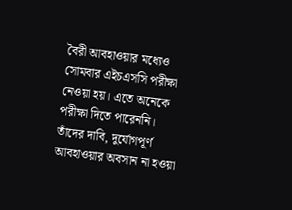বৈরী আবহাওয়ার মধ্যেও সোমবার এইচএসসি পরীক্ষা নেওয়া হয়। এতে অনেকে পরীক্ষা দিতে পারেননি। তাঁদের দাবি, দুর্যোগপূর্ণ আবহাওয়ার অবসান না হওয়া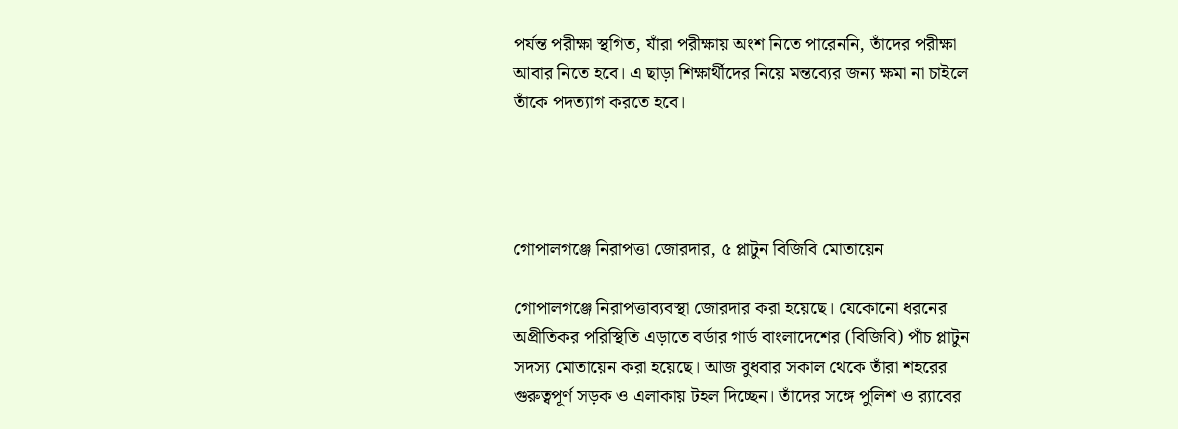পর্যন্ত পরীক্ষা স্থগিত, যাঁরা পরীক্ষায় অংশ নিতে পারেননি, তাঁদের পরীক্ষা আবার নিতে হবে। এ ছাড়া শিক্ষার্থীদের নিয়ে মন্তব্যের জন্য ক্ষমা না চাইলে তাঁকে পদত্যাগ করতে হবে।




গোপালগঞ্জে নিরাপত্তা জোরদার, ৫ প্লাটুন বিজিবি মোতায়েন

গোপালগঞ্জে নিরাপত্তাব্যবস্থা জোরদার করা হয়েছে। যেকোনো ধরনের অপ্রীতিকর পরিস্থিতি এড়াতে বর্ডার গার্ড বাংলাদেশের (বিজিবি) পাঁচ প্লাটুন সদস্য মোতায়েন করা হয়েছে। আজ বুধবার সকাল থেকে তাঁরা শহরের গুরুত্বপূর্ণ সড়ক ও এলাকায় টহল দিচ্ছেন। তাঁদের সঙ্গে পুলিশ ও র‍্যাবের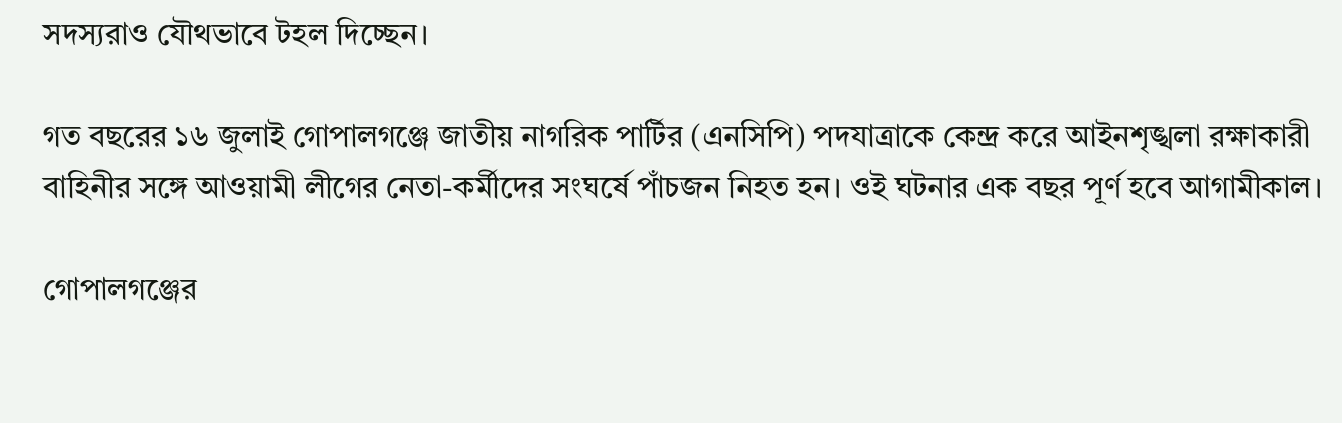সদস্যরাও যৌথভাবে টহল দিচ্ছেন।

গত বছরের ১৬ জুলাই গোপালগঞ্জে জাতীয় নাগরিক পার্টির (এনসিপি) পদযাত্রাকে কেন্দ্র করে আইনশৃঙ্খলা রক্ষাকারী বাহিনীর সঙ্গে আওয়ামী লীগের নেতা-কর্মীদের সংঘর্ষে পাঁচজন নিহত হন। ওই ঘটনার এক বছর পূর্ণ হবে আগামীকাল।

গোপালগঞ্জের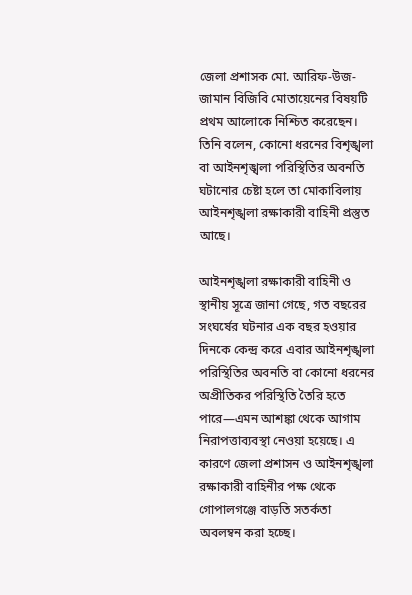জেলা প্রশাসক মো. আরিফ-উজ-জামান বিজিবি মোতায়েনের বিষয়টি প্রথম আলোকে নিশ্চিত করেছেন। তিনি বলেন, কোনো ধরনের বিশৃঙ্খলা বা আইনশৃঙ্খলা পরিস্থিতির অবনতি ঘটানোর চেষ্টা হলে তা মোকাবিলায় আইনশৃঙ্খলা রক্ষাকারী বাহিনী প্রস্তুত আছে।

আইনশৃঙ্খলা রক্ষাকারী বাহিনী ও স্থানীয় সূত্রে জানা গেছে, গত বছরের সংঘর্ষের ঘটনার এক বছর হওয়ার দিনকে কেন্দ্র করে এবার আইনশৃঙ্খলা পরিস্থিতির অবনতি বা কোনো ধরনের অপ্রীতিকর পরিস্থিতি তৈরি হতে পারে—এমন আশঙ্কা থেকে আগাম নিরাপত্তাব্যবস্থা নেওয়া হয়েছে। এ কারণে জেলা প্রশাসন ও আইনশৃঙ্খলা রক্ষাকারী বাহিনীর পক্ষ থেকে গোপালগঞ্জে বাড়তি সতর্কতা অবলম্বন করা হচ্ছে।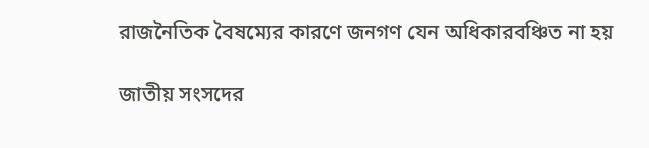রাজনৈতিক বৈষম্যের কারণে জনগণ যেন অধিকারবঞ্চিত না হয়

জাতীয় সংসদের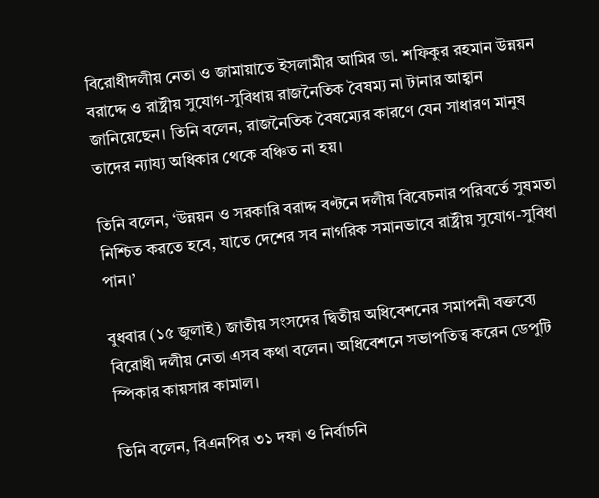বিরোধীদলীয় নেতা ও জামায়াতে ইসলামীর আমির ডা. শফিকুর রহমান উন্নয়ন বরাদ্দে ও রাষ্ট্রীয় সুযোগ-সুবিধায় রাজনৈতিক বৈষম্য না টানার আহ্বান জানিয়েছেন। তিনি বলেন, রাজনৈতিক বৈষম্যের কারণে যেন সাধারণ মানুষ তাদের ন্যায্য অধিকার থেকে বঞ্চিত না হয়।

তিনি বলেন, ‘উন্নয়ন ও সরকারি বরাদ্দ বণ্টনে দলীয় বিবেচনার পরিবর্তে সুষমতা নিশ্চিত করতে হবে, যাতে দেশের সব নাগরিক সমানভাবে রাষ্ট্রীয় সুযোগ-সুবিধা পান।’

বুধবার (১৫ জুলাই) জাতীয় সংসদের দ্বিতীয় অধিবেশনের সমাপনী বক্তব্যে বিরোধী দলীয় নেতা এসব কথা বলেন। অধিবেশনে সভাপতিত্ব করেন ডেপুটি স্পিকার কায়সার কামাল।

তিনি বলেন, বিএনপির ৩১ দফা ও নির্বাচনি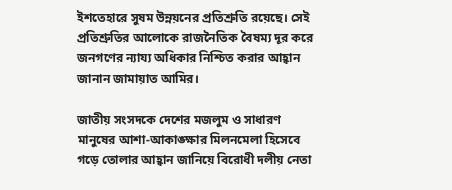ইশতেহারে সুষম উন্নয়নের প্রতিশ্রুতি রয়েছে। সেই প্রতিশ্রুতির আলোকে রাজনৈতিক বৈষম্য দূর করে জনগণের ন্যায্য অধিকার নিশ্চিত করার আহ্বান জানান জামায়াত আমির।

জাতীয় সংসদকে দেশের মজলুম ও সাধারণ মানুষের আশা-আকাঙ্ক্ষার মিলনমেলা হিসেবে গড়ে তোলার আহ্বান জানিয়ে বিরোধী দলীয় নেতা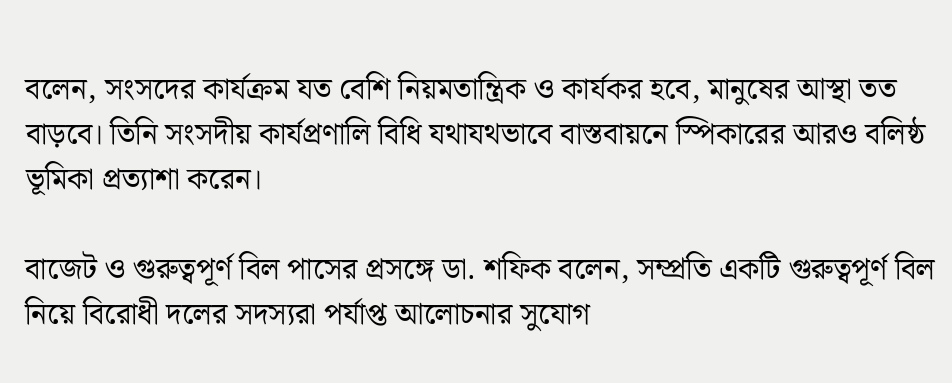বলেন, সংসদের কার্যক্রম যত বেশি নিয়মতান্ত্রিক ও কার্যকর হবে, মানুষের আস্থা তত বাড়বে। তিনি সংসদীয় কার্যপ্রণালি বিধি যথাযথভাবে বাস্তবায়নে স্পিকারের আরও বলিষ্ঠ ভূমিকা প্রত্যাশা করেন।

বাজেট ও গুরুত্বপূর্ণ বিল পাসের প্রসঙ্গে ডা. শফিক বলেন, সম্প্রতি একটি গুরুত্বপূর্ণ বিল নিয়ে বিরোধী দলের সদস্যরা পর্যাপ্ত আলোচনার সুযোগ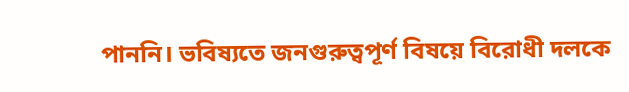পাননি। ভবিষ্যতে জনগুরুত্বপূর্ণ বিষয়ে বিরোধী দলকে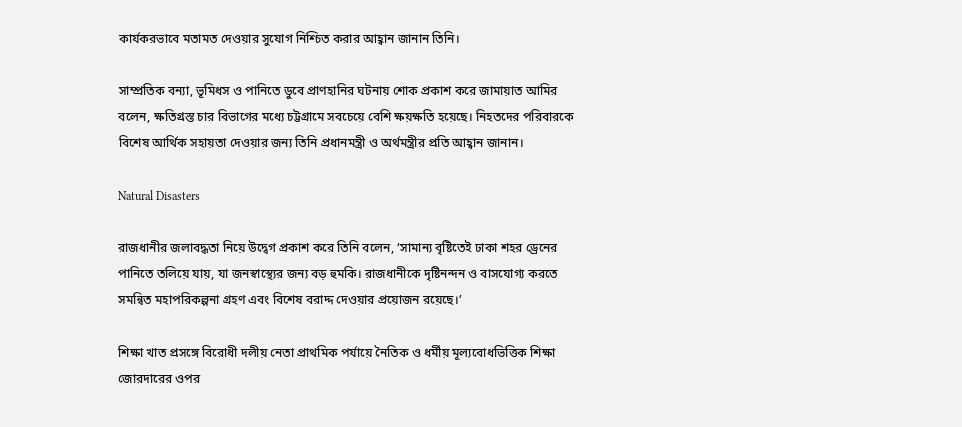কার্যকরভাবে মতামত দেওয়ার সুযোগ নিশ্চিত করার আহ্বান জানান তিনি।

সাম্প্রতিক বন্যা, ভূমিধস ও পানিতে ডুবে প্রাণহানির ঘটনায় শোক প্রকাশ করে জামায়াত আমির বলেন, ক্ষতিগ্রস্ত চার বিভাগের মধ্যে চট্টগ্রামে সবচেয়ে বেশি ক্ষয়ক্ষতি হয়েছে। নিহতদের পরিবারকে বিশেষ আর্থিক সহায়তা দেওয়ার জন্য তিনি প্রধানমন্ত্রী ও অর্থমন্ত্রীর প্রতি আহ্বান জানান।

Natural Disasters

রাজধানীর জলাবদ্ধতা নিয়ে উদ্বেগ প্রকাশ করে তিনি বলেন, ‘সামান্য বৃষ্টিতেই ঢাকা শহর ড্রেনের পানিতে তলিয়ে যায়, যা জনস্বাস্থ্যের জন্য বড় হুমকি। রাজধানীকে দৃষ্টিনন্দন ও বাসযোগ্য করতে সমন্বিত মহাপরিকল্পনা গ্রহণ এবং বিশেষ বরাদ্দ দেওয়ার প্রয়োজন রয়েছে।’

শিক্ষা খাত প্রসঙ্গে বিরোধী দলীয় নেতা প্রাথমিক পর্যায়ে নৈতিক ও ধর্মীয় মূল্যবোধভিত্তিক শিক্ষা জোরদারের ওপর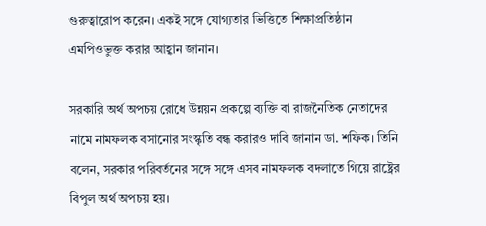গুরুত্বারোপ করেন। একই সঙ্গে যোগ্যতার ভিত্তিতে শিক্ষাপ্রতিষ্ঠান এমপিওভুক্ত করার আহ্বান জানান।

সরকারি অর্থ অপচয় রোধে উন্নয়ন প্রকল্পে ব্যক্তি বা রাজনৈতিক নেতাদের নামে নামফলক বসানোর সংস্কৃতি বন্ধ করারও দাবি জানান ডা. শফিক। তিনি বলেন, সরকার পরিবর্তনের সঙ্গে সঙ্গে এসব নামফলক বদলাতে গিয়ে রাষ্ট্রের বিপুল অর্থ অপচয় হয়।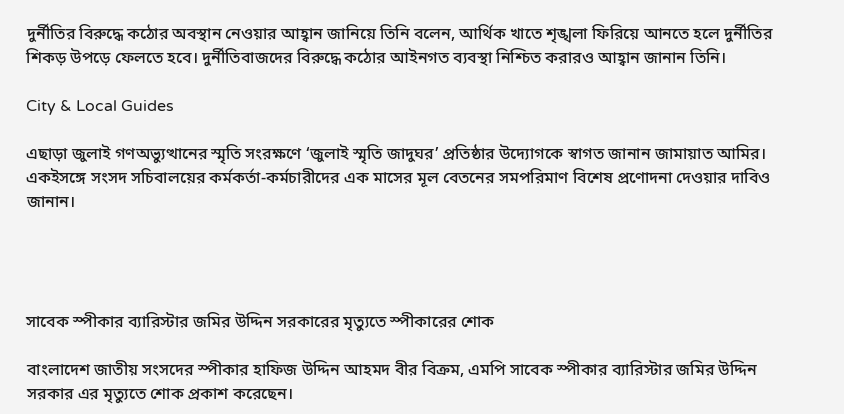দুর্নীতির বিরুদ্ধে কঠোর অবস্থান নেওয়ার আহ্বান জানিয়ে তিনি বলেন, আর্থিক খাতে শৃঙ্খলা ফিরিয়ে আনতে হলে দুর্নীতির শিকড় উপড়ে ফেলতে হবে। দুর্নীতিবাজদের বিরুদ্ধে কঠোর আইনগত ব্যবস্থা নিশ্চিত করারও আহ্বান জানান তিনি।

City & Local Guides

এছাড়া জুলাই গণঅভ্যুত্থানের স্মৃতি সংরক্ষণে ‘জুলাই স্মৃতি জাদুঘর’ প্রতিষ্ঠার উদ্যোগকে স্বাগত জানান জামায়াত আমির। একইসঙ্গে সংসদ সচিবালয়ের কর্মকর্তা-কর্মচারীদের এক মাসের মূল বেতনের সমপরিমাণ বিশেষ প্রণোদনা দেওয়ার দাবিও জানান।




সাবেক স্পীকার ব্যারিস্টার জমির উদ্দিন সরকারের মৃত্যুতে স্পীকারের শোক

বাংলাদেশ জাতীয় সংসদের স্পীকার হাফিজ উদ্দিন আহমদ বীর বিক্রম, এমপি সাবেক স্পীকার ব্যারিস্টার জমির উদ্দিন সরকার এর মৃত্যুতে শোক প্রকাশ করেছেন।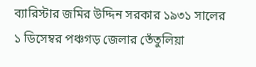ব্যারিস্টার জমির উদ্দিন সরকার ১৯৩১ সালের ১ ডিসেম্বর পঞ্চগড় জেলার তেঁতুলিয়া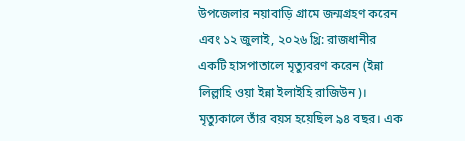উপজেলার নয়াবাড়ি গ্রামে জন্মগ্রহণ করেন এবং ১২ জুলাই, ২০২৬ খ্রি: রাজধানীর একটি হাসপাতালে মৃত্যুবরণ করেন (ইন্না লিল্লাহি ওয়া ইন্না ইলাইহি রাজিউন)। মৃত্যুকালে তাঁর বয়স হয়েছিল ৯৪ বছর। এক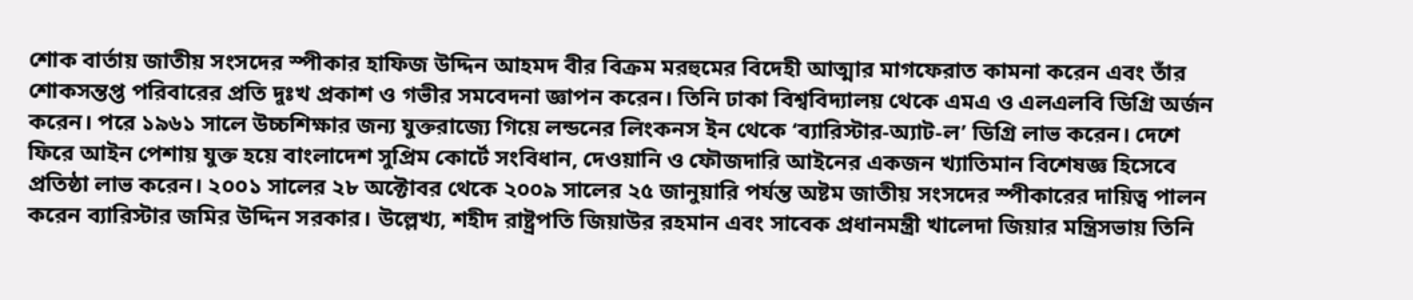শোক বার্তায় জাতীয় সংসদের স্পীকার হাফিজ উদ্দিন আহমদ বীর বিক্রম মরহুমের বিদেহী আত্মার মাগফেরাত কামনা করেন এবং তাঁর শোকসন্তপ্ত পরিবারের প্রতি দুঃখ প্রকাশ ও গভীর সমবেদনা জ্ঞাপন করেন। তিনি ঢাকা বিশ্ববিদ্যালয় থেকে এমএ ও এলএলবি ডিগ্রি অর্জন করেন। পরে ১৯৬১ সালে উচ্চশিক্ষার জন্য যুক্তরাজ্যে গিয়ে লন্ডনের লিংকনস ইন থেকে ‘ব্যারিস্টার-অ্যাট-ল’ ডিগ্রি লাভ করেন। দেশে ফিরে আইন পেশায় যুক্ত হয়ে বাংলাদেশ সুপ্রিম কোর্টে সংবিধান, দেওয়ানি ও ফৌজদারি আইনের একজন খ্যাতিমান বিশেষজ্ঞ হিসেবে প্রতিষ্ঠা লাভ করেন। ২০০১ সালের ২৮ অক্টোবর থেকে ২০০৯ সালের ২৫ জানুয়ারি পর্যন্ত অষ্টম জাতীয় সংসদের স্পীকারের দায়িত্ব পালন করেন ব্যারিস্টার জমির উদ্দিন সরকার। উল্লেখ্য, শহীদ রাষ্ট্রপতি জিয়াউর রহমান এবং সাবেক প্রধানমন্ত্রী খালেদা জিয়ার মন্ত্রিসভায় তিনি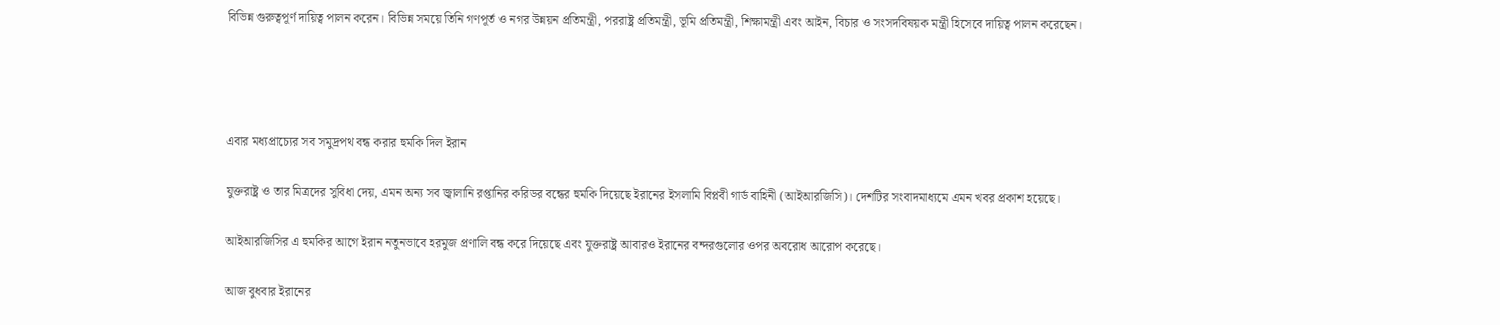বিভিন্ন গুরুত্বপূর্ণ দায়িত্ব পালন করেন। বিভিন্ন সময়ে তিনি গণপূর্ত ও নগর উন্নয়ন প্রতিমন্ত্রী, পররাষ্ট্র প্রতিমন্ত্রী, ভূমি প্রতিমন্ত্রী, শিক্ষামন্ত্রী এবং আইন, বিচার ও সংসদবিষয়ক মন্ত্রী হিসেবে দায়িত্ব পালন করেছেন।




এবার মধ্যপ্রাচ্যের সব সমুদ্রপথ বন্ধ করার হুমকি দিল ইরান

যুক্তরাষ্ট্র ও তার মিত্রদের সুবিধা দেয়, এমন অন্য সব জ্বালানি রপ্তানির করিডর বন্ধের হুমকি দিয়েছে ইরানের ইসলামি বিপ্লবী গার্ড বাহিনী (আইআরজিসি)। দেশটির সংবাদমাধ্যমে এমন খবর প্রকাশ হয়েছে।

আইআরজিসির এ হুমকির আগে ইরান নতুনভাবে হরমুজ প্রণালি বন্ধ করে দিয়েছে এবং যুক্তরাষ্ট্র আবারও ইরানের বন্দরগুলোর ওপর অবরোধ আরোপ করেছে।

আজ বুধবার ইরানের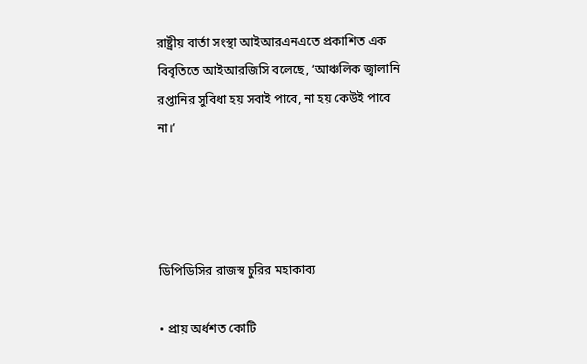রাষ্ট্রীয় বার্তা সংস্থা আইআরএনএতে প্রকাশিত এক বিবৃতিতে আইআরজিসি বলেছে, ‘আঞ্চলিক জ্বালানি রপ্তানির সুবিধা হয় সবাই পাবে, না হয় কেউই পাবে না।’




ডিপিডিসির রাজস্ব চুরির মহাকাব্য

• প্রায় অর্ধশত কোটি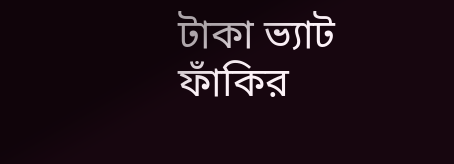টাকা ভ্যাট ফাঁকির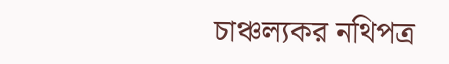চাঞ্চল্যকর নথিপত্র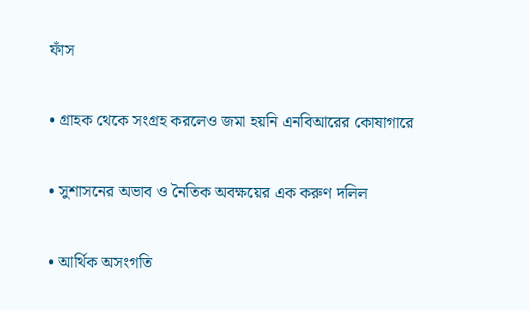ফাঁস

• গ্রাহক থেকে সংগ্রহ করলেও জমা হয়নি এনবিআরের কোষাগারে

• সুশাসনের অভাব ও নৈতিক অবক্ষয়ের এক করুণ দলিল

• আর্থিক অসংগতি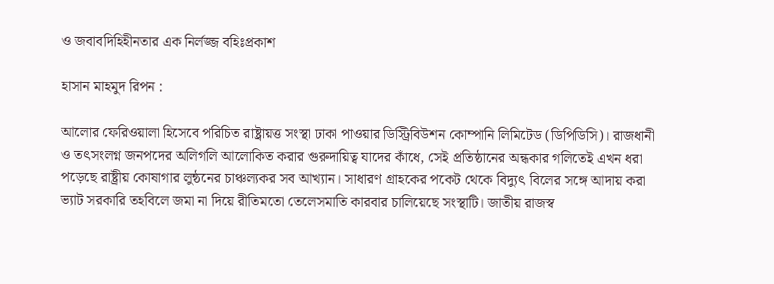ও জবাবদিহিহীনতার এক নির্লজ্জ বহিঃপ্রকাশ

হাসান মাহমুদ রিপন :

আলোর ফেরিওয়ালা হিসেবে পরিচিত রাষ্ট্রায়ত্ত সংস্থা ঢাকা পাওয়ার ডিস্ট্রিবিউশন কোম্পানি লিমিটেড (ডিপিডিসি)। রাজধানী ও তৎসংলগ্ন জনপদের অলিগলি আলোকিত করার গুরুদায়িত্ব যাদের কাঁধে, সেই প্রতিষ্ঠানের অন্ধকার গলিতেই এখন ধরা পড়েছে রাষ্ট্রীয় কোষাগার লুন্ঠনের চাঞ্চল্যকর সব আখ্যান। সাধারণ গ্রাহকের পকেট থেকে বিদ্যুৎ বিলের সঙ্গে আদায় করা ভ্যাট সরকারি তহবিলে জমা না দিয়ে রীতিমতো তেলেসমাতি কারবার চালিয়েছে সংস্থাটি। জাতীয় রাজস্ব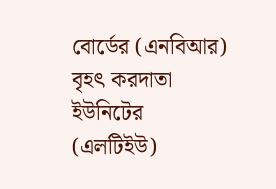বোর্ডের (এনবিআর) বৃহৎ করদাতা ইউনিটের (এলটিইউ)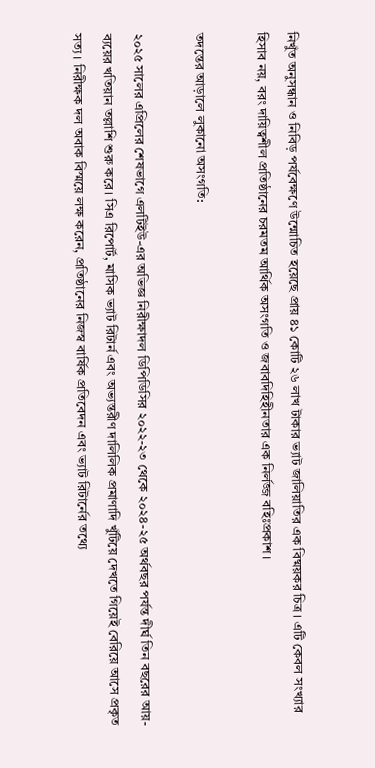নিখুঁত অনুসন্ধান ও নিবিড় পর্যবেক্ষণে উন্মোচিত হয়েছে প্রায় ৪১ কোটি ২৬ লাখ টাকার ভ্যাট জালিয়াতির এক বিষ্ময়কর চিত্র। এটি কেবল সংখ্যার হিসাব নয়, বরং দায়িত্বশীল প্রতিষ্ঠানের চরমতম আর্থিক অসংগতি ও জবাবদিহিহীনতার এক নির্লজ্জ বহিঃপ্রকাশ।

তদন্তের আড়ালে লুকানো অসংগতি:

২০২৫ সালের এপ্রিলের শেষভাগে এলটিইউ-এর অভিজ্ঞ নিরীক্ষাদল ডিপিডিসির ২০২২-২৩ থেকে ২০২৪-২৫ অর্থবছর পর্যন্ত দীর্ঘ তিন বছরের আয়-ব্যয়ের খতিয়ান তল্লাশি শুরু করে। সিএ রিপোর্ট, মাসিক ভ্যাট রিটার্ন এবং অভ্যন্তরীণ দালিলিক প্রমাণাদি খুঁটিয়ে দেখতে গিয়েই বেরিয়ে আসে প্রকৃত সত্য। নিরীক্ষক দল অবাক বিস্ময়ে লক্ষ করেন, প্রতিষ্ঠানের নিজস্ব বার্ষিক প্রতিবেদন এবং ভ্যাট রিটার্নের তথ্যে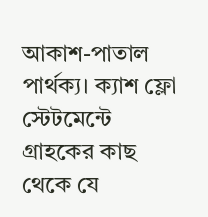আকাশ-পাতাল পার্থক্য। ক্যাশ ফ্লো স্টেটমেন্টে গ্রাহকের কাছ থেকে যে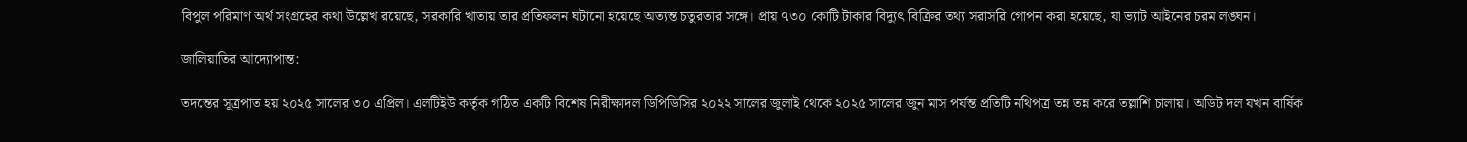বিপুল পরিমাণ অর্থ সংগ্রহের কথা উল্লেখ রয়েছে, সরকারি খাতায় তার প্রতিফলন ঘটানো হয়েছে অত্যন্ত চতুরতার সঙ্গে। প্রায় ৭৩০ কোটি টাকার বিদ্যুৎ বিক্রির তথ্য সরাসরি গোপন করা হয়েছে, যা ভ্যাট আইনের চরম লঙ্ঘন।

জালিয়াতির আদ্যোপান্ত:

তদন্তের সূত্রপাত হয় ২০২৫ সালের ৩০ এপ্রিল। এলটিইউ কর্তৃক গঠিত একটি বিশেষ নিরীক্ষাদল ডিপিডিসির ২০২২ সালের জুলাই থেকে ২০২৫ সালের জুন মাস পর্যন্ত প্রতিটি নথিপত্র তন্ন তন্ন করে তল্লাশি চালায়। অডিট দল যখন বার্ষিক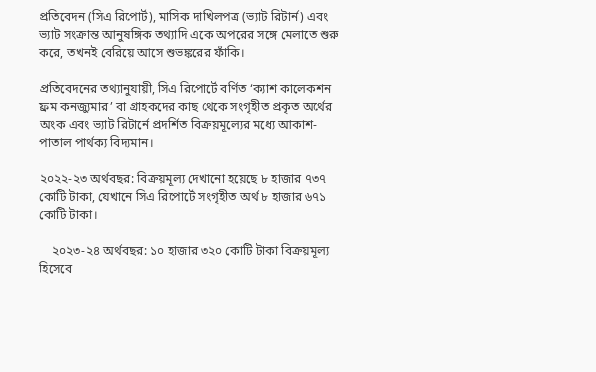প্রতিবেদন (সিএ রিপোর্ট), মাসিক দাখিলপত্র (ভ্যাট রিটার্ন) এবং ভ্যাট সংক্রান্ত আনুষঙ্গিক তথ্যাদি একে অপরের সঙ্গে মেলাতে শুরু করে, তখনই বেরিয়ে আসে শুভঙ্করের ফাঁকি।

প্রতিবেদনের তথ্যানুযায়ী, সিএ রিপোর্টে বর্ণিত ‘ক্যাশ কালেকশন ফ্রম কনজ্যুমার’ বা গ্রাহকদের কাছ থেকে সংগৃহীত প্রকৃত অর্থের অংক এবং ভ্যাট রিটার্নে প্রদর্শিত বিক্রয়মূল্যের মধ্যে আকাশ-পাতাল পার্থক্য বিদ্যমান।

২০২২-২৩ অর্থবছর: বিক্রয়মূল্য দেখানো হয়েছে ৮ হাজার ৭৩৭ কোটি টাকা, যেখানে সিএ রিপোর্টে সংগৃহীত অর্থ ৮ হাজার ৬৭১ কোটি টাকা।

    ২০২৩-২৪ অর্থবছর: ১০ হাজার ৩২০ কোটি টাকা বিক্রয়মূল্য হিসেবে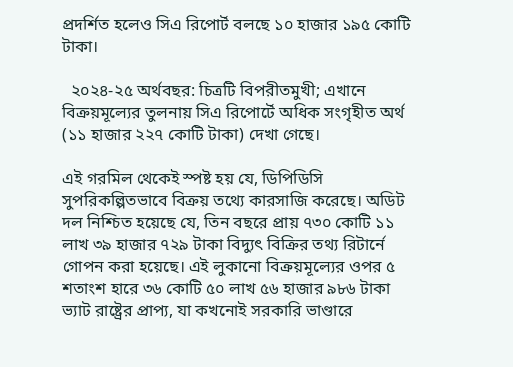প্রদর্শিত হলেও সিএ রিপোর্ট বলছে ১০ হাজার ১৯৫ কোটি টাকা।

  ২০২৪-২৫ অর্থবছর: চিত্রটি বিপরীতমুখী; এখানে বিক্রয়মূল্যের তুলনায় সিএ রিপোর্টে অধিক সংগৃহীত অর্থ (১১ হাজার ২২৭ কোটি টাকা) দেখা গেছে।

এই গরমিল থেকেই স্পষ্ট হয় যে, ডিপিডিসি সুপরিকল্পিতভাবে বিক্রয় তথ্যে কারসাজি করেছে। অডিট দল নিশ্চিত হয়েছে যে, তিন বছরে প্রায় ৭৩০ কোটি ১১ লাখ ৩৯ হাজার ৭২৯ টাকা বিদ্যুৎ বিক্রির তথ্য রিটার্নে গোপন করা হয়েছে। এই লুকানো বিক্রয়মূল্যের ওপর ৫ শতাংশ হারে ৩৬ কোটি ৫০ লাখ ৫৬ হাজার ৯৮৬ টাকা ভ্যাট রাষ্ট্রের প্রাপ্য, যা কখনোই সরকারি ভাণ্ডারে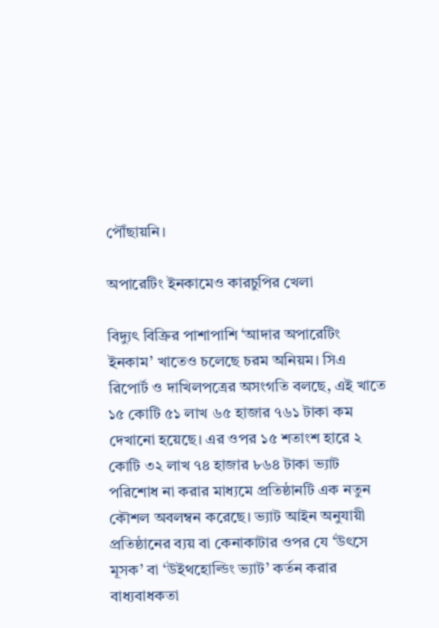পৌঁছায়নি।

অপারেটিং ইনকামেও কারচুপির খেলা

বিদ্যুৎ বিক্রির পাশাপাশি ‘আদার অপারেটিং ইনকাম’ খাতেও চলেছে চরম অনিয়ম। সিএ রিপোর্ট ও দাখিলপত্রের অসংগতি বলছে, এই খাতে ১৫ কোটি ৫১ লাখ ৬৫ হাজার ৭৬১ টাকা কম দেখানো হয়েছে। এর ওপর ১৫ শতাংশ হারে ২ কোটি ৩২ লাখ ৭৪ হাজার ৮৬৪ টাকা ভ্যাট পরিশোধ না করার মাধ্যমে প্রতিষ্ঠানটি এক নতুন কৌশল অবলম্বন করেছে। ভ্যাট আইন অনুযায়ী প্রতিষ্ঠানের ব্যয় বা কেনাকাটার ওপর যে ‘উৎসে মূসক’ বা ‘উইথহোল্ডিং ভ্যাট’ কর্তন করার বাধ্যবাধকতা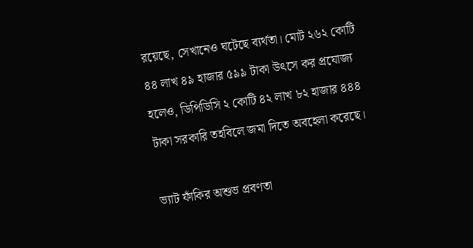রয়েছে, সেখানেও ঘটেছে ব্যর্থতা। মোট ২৬২ কোটি ৪৪ লাখ ৪৯ হাজার ৫৯৯ টাকা উৎসে কর প্রযোজ্য হলেও, ডিপিডিসি ২ কোটি ৪২ লাখ ৮২ হাজার ৪৪৪ টাকা সরকারি তহবিলে জমা দিতে অবহেলা করেছে।

ভ্যাট ফাঁকির অশুভ প্রবণতা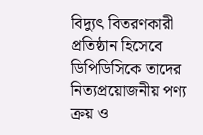বিদ্যুৎ বিতরণকারী প্রতিষ্ঠান হিসেবে ডিপিডিসিকে তাদের নিত্যপ্রয়োজনীয় পণ্য ক্রয় ও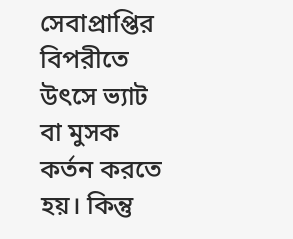সেবাপ্রাপ্তির বিপরীতে উৎসে ভ্যাট বা মুসক কর্তন করতে হয়। কিন্তু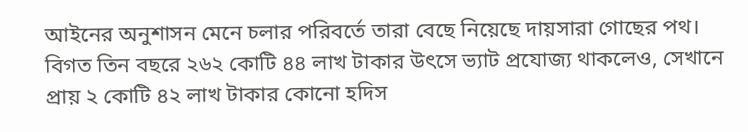আইনের অনুশাসন মেনে চলার পরিবর্তে তারা বেছে নিয়েছে দায়সারা গোছের পথ। বিগত তিন বছরে ২৬২ কোটি ৪৪ লাখ টাকার উৎসে ভ্যাট প্রযোজ্য থাকলেও, সেখানে প্রায় ২ কোটি ৪২ লাখ টাকার কোনো হদিস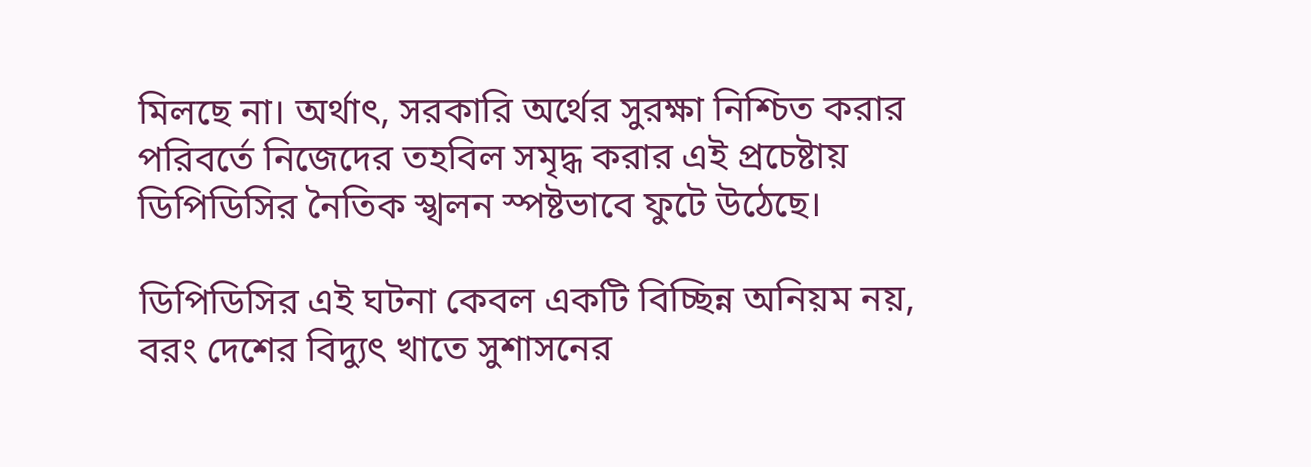মিলছে না। অর্থাৎ, সরকারি অর্থের সুরক্ষা নিশ্চিত করার পরিবর্তে নিজেদের তহবিল সমৃদ্ধ করার এই প্রচেষ্টায় ডিপিডিসির নৈতিক স্খলন স্পষ্টভাবে ফুটে উঠেছে।

ডিপিডিসির এই ঘটনা কেবল একটি বিচ্ছিন্ন অনিয়ম নয়, বরং দেশের বিদ্যুৎ খাতে সুশাসনের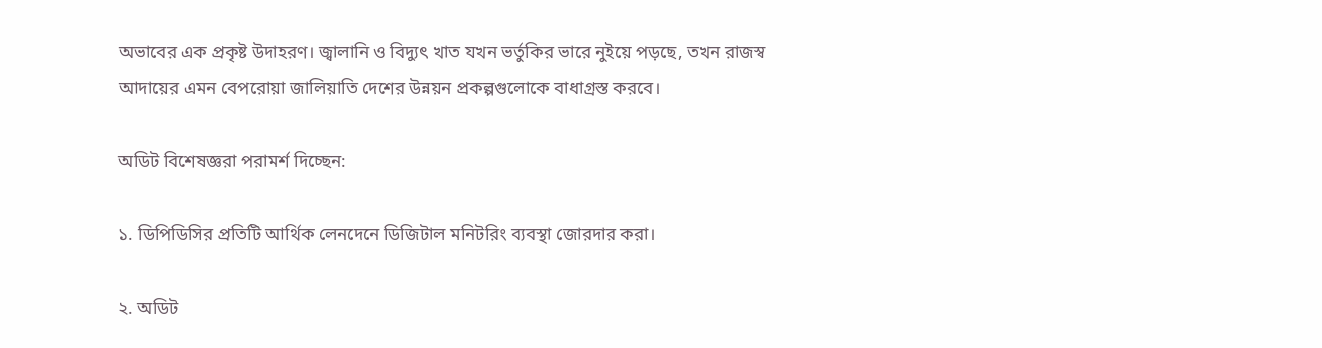অভাবের এক প্রকৃষ্ট উদাহরণ। জ্বালানি ও বিদ্যুৎ খাত যখন ভর্তুকির ভারে নুইয়ে পড়ছে, তখন রাজস্ব আদায়ের এমন বেপরোয়া জালিয়াতি দেশের উন্নয়ন প্রকল্পগুলোকে বাধাগ্রস্ত করবে।

অডিট বিশেষজ্ঞরা পরামর্শ দিচ্ছেন:

১. ডিপিডিসির প্রতিটি আর্থিক লেনদেনে ডিজিটাল মনিটরিং ব্যবস্থা জোরদার করা।

২. অডিট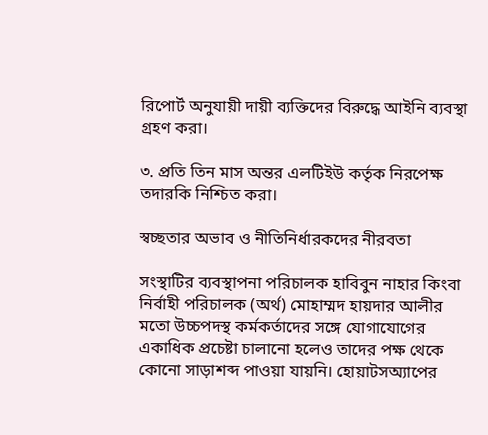রিপোর্ট অনুযায়ী দায়ী ব্যক্তিদের বিরুদ্ধে আইনি ব্যবস্থা গ্রহণ করা।

৩. প্রতি তিন মাস অন্তর এলটিইউ কর্তৃক নিরপেক্ষ তদারকি নিশ্চিত করা।

স্বচ্ছতার অভাব ও নীতিনির্ধারকদের নীরবতা

সংস্থাটির ব্যবস্থাপনা পরিচালক হাবিবুন নাহার কিংবা নির্বাহী পরিচালক (অর্থ) মোহাম্মদ হায়দার আলীর মতো উচ্চপদস্থ কর্মকর্তাদের সঙ্গে যোগাযোগের একাধিক প্রচেষ্টা চালানো হলেও তাদের পক্ষ থেকে কোনো সাড়াশব্দ পাওয়া যায়নি। হোয়াটসঅ্যাপের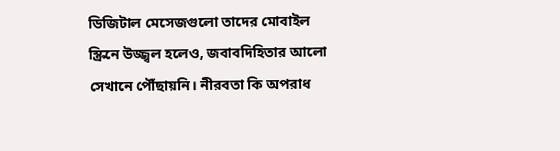ডিজিটাল মেসেজগুলো তাদের মোবাইল স্ক্রিনে উজ্জ্বল হলেও, জবাবদিহিতার আলো সেখানে পৌঁছায়নি। নীরবতা কি অপরাধ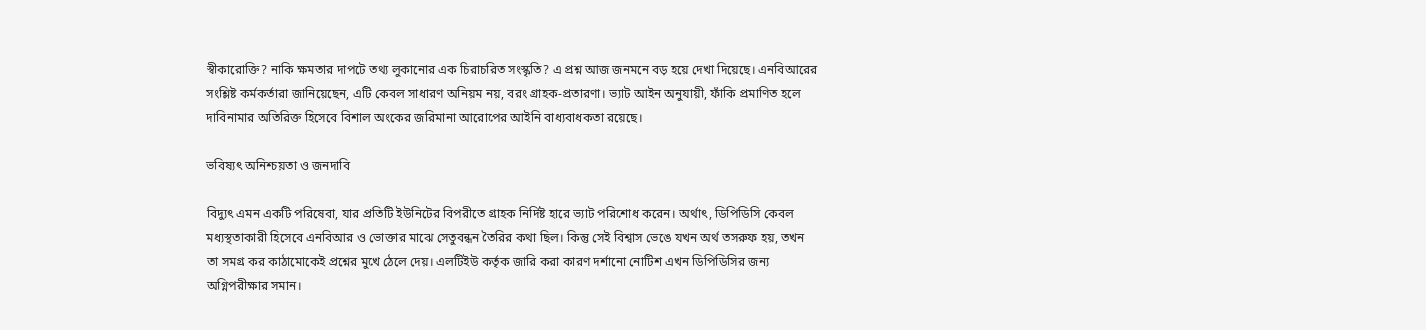স্বীকারোক্তি? নাকি ক্ষমতার দাপটে তথ্য লুকানোর এক চিরাচরিত সংস্কৃতি? এ প্রশ্ন আজ জনমনে বড় হয়ে দেখা দিয়েছে। এনবিআরের সংশ্লিষ্ট কর্মকর্তারা জানিয়েছেন, এটি কেবল সাধারণ অনিয়ম নয়, বরং গ্রাহক-প্রতারণা। ভ্যাট আইন অনুযায়ী, ফাঁকি প্রমাণিত হলে দাবিনামার অতিরিক্ত হিসেবে বিশাল অংকের জরিমানা আরোপের আইনি বাধ্যবাধকতা রয়েছে।

ভবিষ্যৎ অনিশ্চয়তা ও জনদাবি

বিদ্যুৎ এমন একটি পরিষেবা, যার প্রতিটি ইউনিটের বিপরীতে গ্রাহক নির্দিষ্ট হারে ভ্যাট পরিশোধ করেন। অর্থাৎ, ডিপিডিসি কেবল মধ্যস্থতাকারী হিসেবে এনবিআর ও ভোক্তার মাঝে সেতুবন্ধন তৈরির কথা ছিল। কিন্তু সেই বিশ্বাস ভেঙে যখন অর্থ তসরুফ হয়, তখন তা সমগ্র কর কাঠামোকেই প্রশ্নের মুখে ঠেলে দেয়। এলটিইউ কর্তৃক জারি করা কারণ দর্শানো নোটিশ এখন ডিপিডিসির জন্য অগ্নিপরীক্ষার সমান।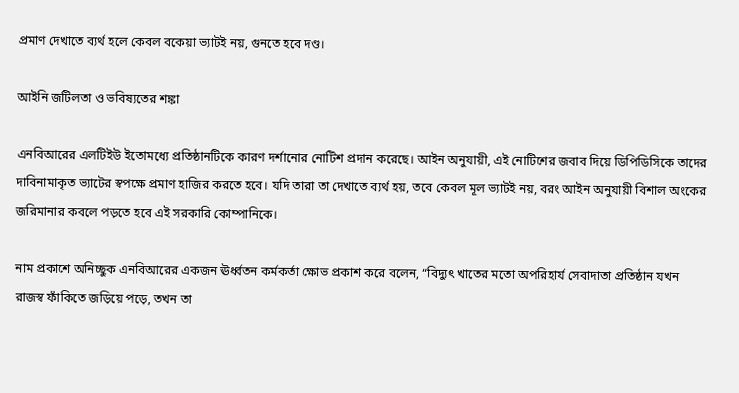প্রমাণ দেখাতে ব্যর্থ হলে কেবল বকেয়া ভ্যাটই নয়, গুনতে হবে দণ্ড।

আইনি জটিলতা ও ভবিষ্যতের শঙ্কা

এনবিআরের এলটিইউ ইতোমধ্যে প্রতিষ্ঠানটিকে কারণ দর্শানোর নোটিশ প্রদান করেছে। আইন অনুযায়ী, এই নোটিশের জবাব দিয়ে ডিপিডিসিকে তাদের দাবিনামাকৃত ভ্যাটের স্বপক্ষে প্রমাণ হাজির করতে হবে। যদি তারা তা দেখাতে ব্যর্থ হয়, তবে কেবল মূল ভ্যাটই নয়, বরং আইন অনুযায়ী বিশাল অংকের জরিমানার কবলে পড়তে হবে এই সরকারি কোম্পানিকে।

নাম প্রকাশে অনিচ্ছুক এনবিআরের একজন ঊর্ধ্বতন কর্মকর্তা ক্ষোভ প্রকাশ করে বলেন, “বিদ্যুৎ খাতের মতো অপরিহার্য সেবাদাতা প্রতিষ্ঠান যখন রাজস্ব ফাঁকিতে জড়িয়ে পড়ে, তখন তা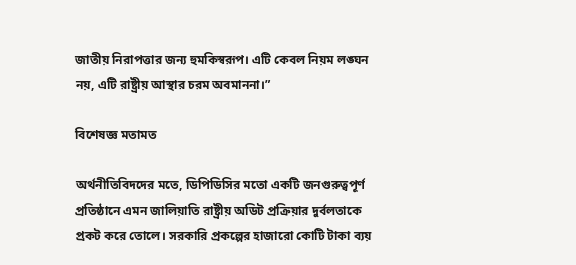জাতীয় নিরাপত্তার জন্য হুমকিস্বরূপ। এটি কেবল নিয়ম লঙ্ঘন নয়, এটি রাষ্ট্রীয় আস্থার চরম অবমাননা।”

বিশেষজ্ঞ মতামত

অর্থনীতিবিদদের মতে, ডিপিডিসির মতো একটি জনগুরুত্বপূর্ণ প্রতিষ্ঠানে এমন জালিয়াতি রাষ্ট্রীয় অডিট প্রক্রিয়ার দুর্বলতাকে প্রকট করে তোলে। সরকারি প্রকল্পের হাজারো কোটি টাকা ব্যয়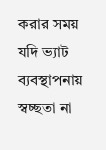করার সময় যদি ভ্যাট ব্যবস্থাপনায় স্বচ্ছতা না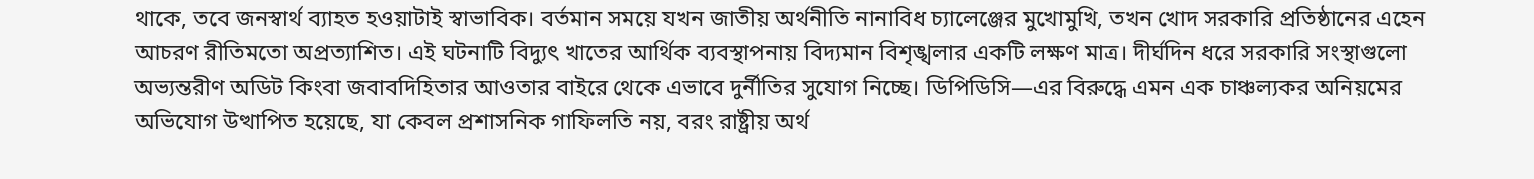থাকে, তবে জনস্বার্থ ব্যাহত হওয়াটাই স্বাভাবিক। বর্তমান সময়ে যখন জাতীয় অর্থনীতি নানাবিধ চ্যালেঞ্জের মুখোমুখি, তখন খোদ সরকারি প্রতিষ্ঠানের এহেন আচরণ রীতিমতো অপ্রত্যাশিত। এই ঘটনাটি বিদ্যুৎ খাতের আর্থিক ব্যবস্থাপনায় বিদ্যমান বিশৃঙ্খলার একটি লক্ষণ মাত্র। দীর্ঘদিন ধরে সরকারি সংস্থাগুলো অভ্যন্তরীণ অডিট কিংবা জবাবদিহিতার আওতার বাইরে থেকে এভাবে দুর্নীতির সুযোগ নিচ্ছে। ডিপিডিসি—এর বিরুদ্ধে এমন এক চাঞ্চল্যকর অনিয়মের অভিযোগ উত্থাপিত হয়েছে, যা কেবল প্রশাসনিক গাফিলতি নয়, বরং রাষ্ট্রীয় অর্থ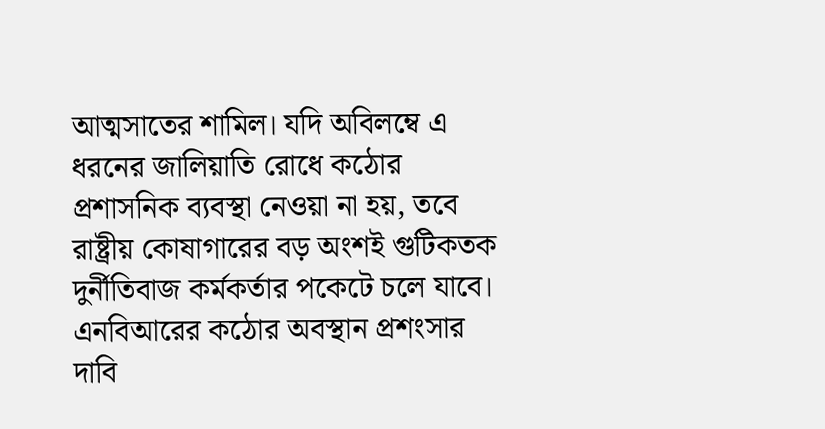আত্মসাতের শামিল। যদি অবিলম্বে এ ধরনের জালিয়াতি রোধে কঠোর প্রশাসনিক ব্যবস্থা নেওয়া না হয়, তবে রাষ্ট্রীয় কোষাগারের বড় অংশই গুটিকতক দুর্নীতিবাজ কর্মকর্তার পকেটে চলে যাবে। এনবিআরের কঠোর অবস্থান প্রশংসার দাবি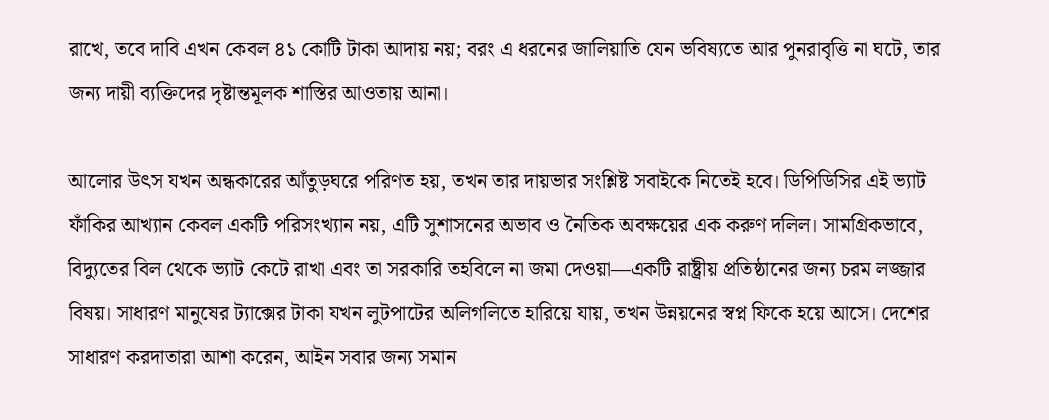রাখে, তবে দাবি এখন কেবল ৪১ কোটি টাকা আদায় নয়; বরং এ ধরনের জালিয়াতি যেন ভবিষ্যতে আর পুনরাবৃত্তি না ঘটে, তার জন্য দায়ী ব্যক্তিদের দৃষ্টান্তমূলক শাস্তির আওতায় আনা।

আলোর উৎস যখন অন্ধকারের আঁতুড়ঘরে পরিণত হয়, তখন তার দায়ভার সংশ্লিষ্ট সবাইকে নিতেই হবে। ডিপিডিসির এই ভ্যাট ফাঁকির আখ্যান কেবল একটি পরিসংখ্যান নয়, এটি সুশাসনের অভাব ও নৈতিক অবক্ষয়ের এক করুণ দলিল। সামগ্রিকভাবে, বিদ্যুতের বিল থেকে ভ্যাট কেটে রাখা এবং তা সরকারি তহবিলে না জমা দেওয়া—একটি রাষ্ট্রীয় প্রতিষ্ঠানের জন্য চরম লজ্জার বিষয়। সাধারণ মানুষের ট্যাক্সের টাকা যখন লুটপাটের অলিগলিতে হারিয়ে যায়, তখন উন্নয়নের স্বপ্ন ফিকে হয়ে আসে। দেশের সাধারণ করদাতারা আশা করেন, আইন সবার জন্য সমান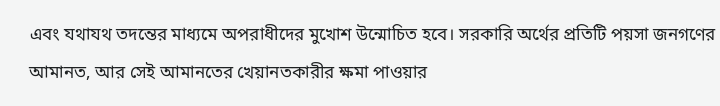এবং যথাযথ তদন্তের মাধ্যমে অপরাধীদের মুখোশ উন্মোচিত হবে। সরকারি অর্থের প্রতিটি পয়সা জনগণের আমানত, আর সেই আমানতের খেয়ানতকারীর ক্ষমা পাওয়ার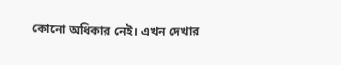কোনো অধিকার নেই। এখন দেখার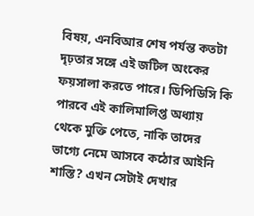বিষয়, এনবিআর শেষ পর্যন্ত কতটা দৃঢ়তার সঙ্গে এই জটিল অংকের ফয়সালা করতে পারে। ডিপিডিসি কি পারবে এই কালিমালিপ্ত অধ্যায় থেকে মুক্তি পেতে, নাকি তাদের ভাগ্যে নেমে আসবে কঠোর আইনি শাস্তি? এখন সেটাই দেখার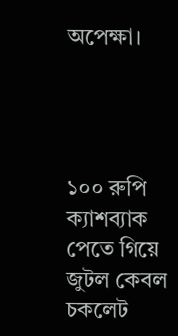অপেক্ষা।




১০০ রুপি ক্যাশব্যাক পেতে গিয়ে জুটল কেবল চকলেট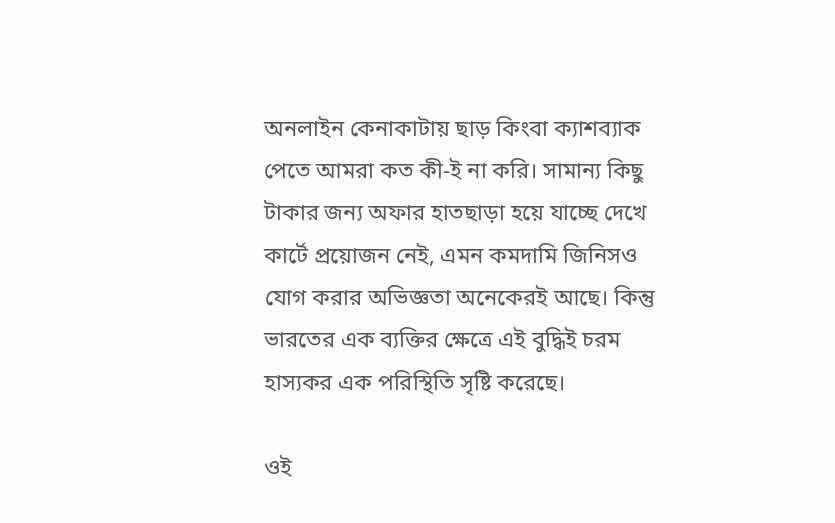অনলাইন কেনাকাটায় ছাড় কিংবা ক্যাশব্যাক পেতে আমরা কত কী-ই না করি। সামান্য কিছু টাকার জন্য অফার হাতছাড়া হয়ে যাচ্ছে দেখে কার্টে প্রয়োজন নেই, এমন কমদামি জিনিসও যোগ করার অভিজ্ঞতা অনেকেরই আছে। কিন্তু ভারতের এক ব্যক্তির ক্ষেত্রে এই বুদ্ধিই চরম হাস্যকর এক পরিস্থিতি সৃষ্টি করেছে।

ওই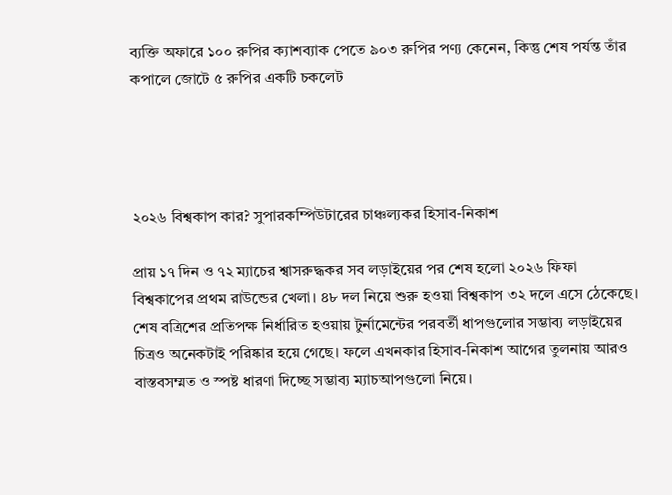ব্যক্তি অফারে ১০০ রুপির ক্যাশব্যাক পেতে ৯০৩ রুপির পণ্য কেনেন, কিন্তু শেষ পর্যন্ত তাঁর কপালে জোটে ৫ রুপির একটি চকলেট




২০২৬ বিশ্বকাপ কার? সুপারকম্পিউটারের চাঞ্চল্যকর হিসাব-নিকাশ

প্রায় ১৭ দিন ও ৭২ ম্যাচের শ্বাসরুদ্ধকর সব লড়াইয়ের পর শেষ হলো ২০২৬ ফিফা বিশ্বকাপের প্রথম রাউন্ডের খেলা। ৪৮ দল নিয়ে শুরু হওয়া বিশ্বকাপ ৩২ দলে এসে ঠেকেছে। শেষ বত্রিশের প্রতিপক্ষ নির্ধারিত হওয়ায় টুর্নামেন্টের পরবর্তী ধাপগুলোর সম্ভাব্য লড়াইয়ের চিত্রও অনেকটাই পরিষ্কার হয়ে গেছে। ফলে এখনকার হিসাব-নিকাশ আগের তুলনায় আরও বাস্তবসম্মত ও স্পষ্ট ধারণা দিচ্ছে সম্ভাব্য ম্যাচআপগুলো নিয়ে।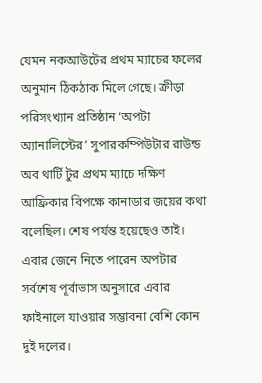যেমন নকআউটের প্রথম ম্যাচের ফলের অনুমান ঠিকঠাক মিলে গেছে। ক্রীড়া পরিসংখ্যান প্রতিষ্ঠান ‘অপটা অ্যানালিস্টের’ সুপারকম্পিউটার রাউন্ড অব থার্টি টুর প্রথম ম্যাচে দক্ষিণ আফ্রিকার বিপক্ষে কানাডার জয়ের কথা বলেছিল। শেষ পর্যন্ত হয়েছেও তাই। এবার জেনে নিতে পারেন অপটার সর্বশেষ পূর্বাভাস অনুসারে এবার ফাইনালে যাওয়ার সম্ভাবনা বেশি কোন দুই দলের।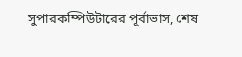সুপারকম্পিউটারের পূর্বাভাস, শেষ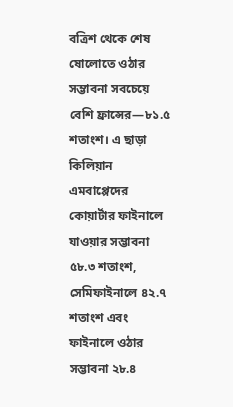বত্রিশ থেকে শেষ ষোলোতে ওঠার সম্ভাবনা সবচেয়ে বেশি ফ্রান্সের—৮১.৫ শতাংশ। এ ছাড়া কিলিয়ান এমবাপ্পেদের কোয়ার্টার ফাইনালে যাওয়ার সম্ভাবনা ৫৮.৩ শতাংশ, সেমিফাইনালে ৪২.৭ শতাংশ এবং ফাইনালে ওঠার সম্ভাবনা ২৮.৪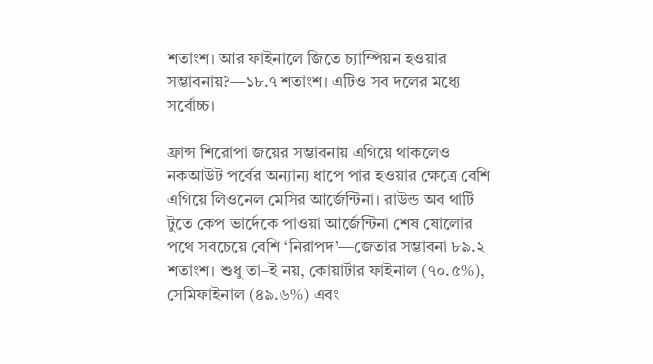শতাংশ। আর ফাইনালে জিতে চ্যাম্পিয়ন হওয়ার সম্ভাবনায়?—১৮.৭ শতাংশ। এটিও সব দলের মধ্যে সর্বোচ্চ।

ফ্রান্স শিরোপা জয়ের সম্ভাবনায় এগিয়ে থাকলেও নকআউট পর্বের অন্যান্য ধাপে পার হওয়ার ক্ষেত্রে বেশি এগিয়ে লিওনেল মেসির আর্জেন্টিনা। রাউন্ড অব থার্টি টুতে কেপ ভার্দেকে পাওয়া আর্জেন্টিনা শেষ ষোলোর পথে সবচেয়ে বেশি ‘নিরাপদ’—জেতার সম্ভাবনা ৮৯.২ শতাংশ। শুধু তা–ই নয়, কোয়ার্টার ফাইনাল (৭০.৫%), সেমিফাইনাল (৪৯.৬%) এবং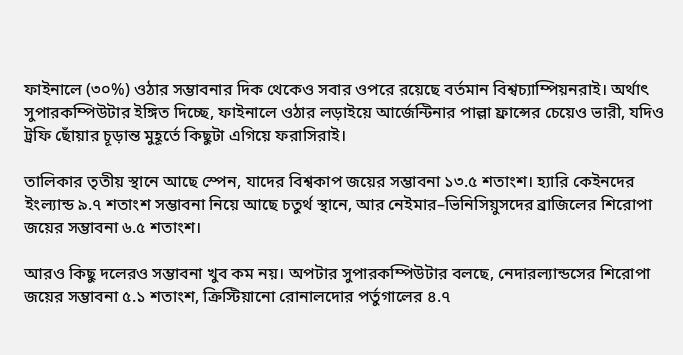ফাইনালে (৩০%) ওঠার সম্ভাবনার দিক থেকেও সবার ওপরে রয়েছে বর্তমান বিশ্বচ্যাম্পিয়নরাই। অর্থাৎ সুপারকম্পিউটার ইঙ্গিত দিচ্ছে, ফাইনালে ওঠার লড়াইয়ে আর্জেন্টিনার পাল্লা ফ্রান্সের চেয়েও ভারী, যদিও ট্রফি ছোঁয়ার চূড়ান্ত মুহূর্তে কিছুটা এগিয়ে ফরাসিরাই।

তালিকার তৃতীয় স্থানে আছে স্পেন, যাদের বিশ্বকাপ জয়ের সম্ভাবনা ১৩.৫ শতাংশ। হ্যারি কেইনদের ইংল্যান্ড ৯.৭ শতাংশ সম্ভাবনা নিয়ে আছে চতুর্থ স্থানে, আর নেইমার–ভিনিসিয়ুসদের ব্রাজিলের শিরোপা জয়ের সম্ভাবনা ৬.৫ শতাংশ।

আরও কিছু দলেরও সম্ভাবনা খুব কম নয়। অপটার সুপারকম্পিউটার বলছে, নেদারল্যান্ডসের শিরোপা জয়ের সম্ভাবনা ৫.১ শতাংশ, ক্রিস্টিয়ানো রোনালদোর পর্তুগালের ৪.৭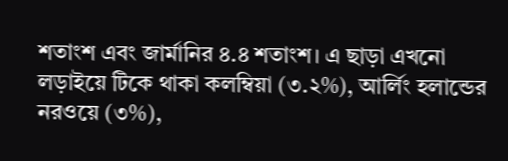শতাংশ এবং জার্মানির ৪.৪ শতাংশ। এ ছাড়া এখনো লড়াইয়ে টিকে থাকা কলম্বিয়া (৩.২%), আর্লিং হলান্ডের নরওয়ে (৩%),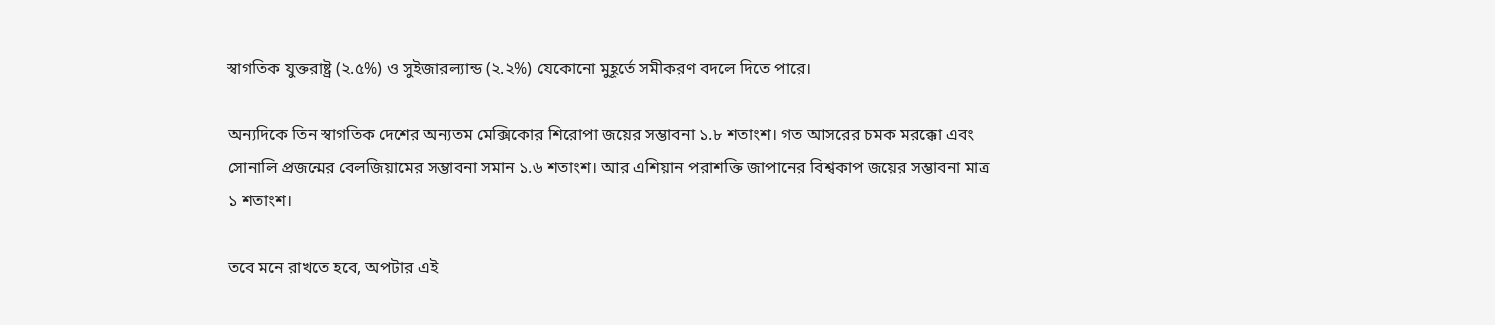স্বাগতিক যুক্তরাষ্ট্র (২.৫%) ও সুইজারল্যান্ড (২.২%) যেকোনো মুহূর্তে সমীকরণ বদলে দিতে পারে।

অন্যদিকে তিন স্বাগতিক দেশের অন্যতম মেক্সিকোর শিরোপা জয়ের সম্ভাবনা ১.৮ শতাংশ। গত আসরের চমক মরক্কো এবং সোনালি প্রজন্মের বেলজিয়ামের সম্ভাবনা সমান ১.৬ শতাংশ। আর এশিয়ান পরাশক্তি জাপানের বিশ্বকাপ জয়ের সম্ভাবনা মাত্র ১ শতাংশ।

তবে মনে রাখতে হবে, অপটার এই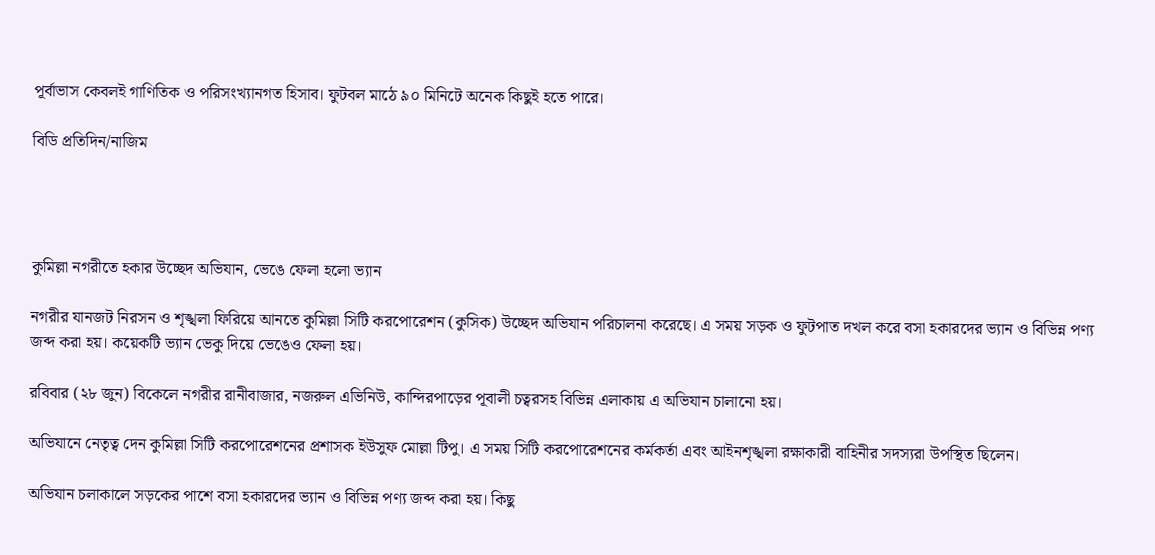পূর্বাভাস কেবলই গাণিতিক ও পরিসংখ্যানগত হিসাব। ফুটবল মাঠে ৯০ মিনিটে অনেক কিছুই হতে পারে।

বিডি প্রতিদিন/নাজিম




কুমিল্লা নগরীতে হকার উচ্ছেদ অভিযান, ভেঙে ফেলা হলো ভ্যান

নগরীর যানজট নিরসন ও শৃঙ্খলা ফিরিয়ে আনতে কুমিল্লা সিটি করপোরেশন (কুসিক) উচ্ছেদ অভিযান পরিচালনা করেছে। এ সময় সড়ক ও ফুটপাত দখল করে বসা হকারদের ভ্যান ও বিভিন্ন পণ্য জব্দ করা হয়। কয়েকটি ভ্যান ভেকু দিয়ে ভেঙেও ফেলা হয়।

রবিবার (২৮ জুন) বিকেলে নগরীর রানীবাজার, নজরুল এভিনিউ, কান্দিরপাড়ের পূবালী চত্বরসহ বিভিন্ন এলাকায় এ অভিযান চালানো হয়।

অভিযানে নেতৃত্ব দেন কুমিল্লা সিটি করপোরেশনের প্রশাসক ইউসুফ মোল্লা টিপু। এ সময় সিটি করপোরেশনের কর্মকর্তা এবং আইনশৃঙ্খলা রক্ষাকারী বাহিনীর সদস্যরা উপস্থিত ছিলেন।

অভিযান চলাকালে সড়কের পাশে বসা হকারদের ভ্যান ও বিভিন্ন পণ্য জব্দ করা হয়। কিছু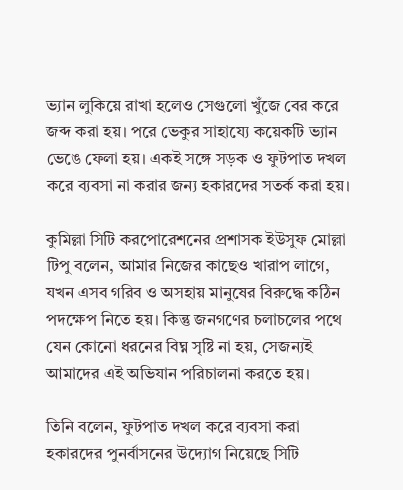ভ্যান লুকিয়ে রাখা হলেও সেগুলো খুঁজে বের করে জব্দ করা হয়। পরে ভেকুর সাহায্যে কয়েকটি ভ্যান ভেঙে ফেলা হয়। একই সঙ্গে সড়ক ও ফুটপাত দখল করে ব্যবসা না করার জন্য হকারদের সতর্ক করা হয়।

কুমিল্লা সিটি করপোরেশনের প্রশাসক ইউসুফ মোল্লা টিপু বলেন, আমার নিজের কাছেও খারাপ লাগে, যখন এসব গরিব ও অসহায় মানুষের বিরুদ্ধে কঠিন পদক্ষেপ নিতে হয়। কিন্তু জনগণের চলাচলের পথে যেন কোনো ধরনের বিঘ্ন সৃষ্টি না হয়, সেজন্যই আমাদের এই অভিযান পরিচালনা করতে হয়।

তিনি বলেন, ফুটপাত দখল করে ব্যবসা করা হকারদের পুনর্বাসনের উদ্যোগ নিয়েছে সিটি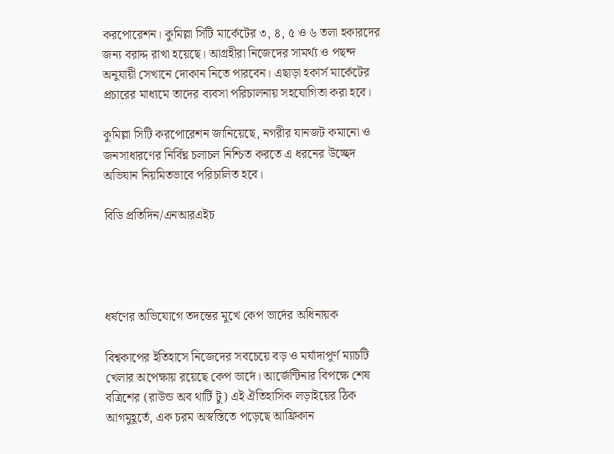করপোরেশন। কুমিল্লা সিটি মার্কেটের ৩, ৪, ৫ ও ৬ তলা হকারদের জন্য বরাদ্দ রাখা হয়েছে। আগ্রহীরা নিজেদের সামর্থ্য ও পছন্দ অনুযায়ী সেখানে দোকান নিতে পারবেন। এছাড়া হকার্স মার্কেটের প্রচারের মাধ্যমে তাদের ব্যবসা পরিচালনায় সহযোগিতা করা হবে।

কুমিল্লা সিটি করপোরেশন জানিয়েছে, নগরীর যানজট কমানো ও জনসাধারণের নির্বিঘ্ন চলাচল নিশ্চিত করতে এ ধরনের উচ্ছেদ অভিযান নিয়মিতভাবে পরিচালিত হবে।

বিডি প্রতিদিন/এনআরএইচ




ধর্ষণের অভিযোগে তদন্তের মুখে কেপ ভার্দের অধিনায়ক

বিশ্বকাপের ইতিহাসে নিজেদের সবচেয়ে বড় ও মর্যাদাপূর্ণ ম্যাচটি খেলার অপেক্ষায় রয়েছে কেপ ভার্দে। আর্জেন্টিনার বিপক্ষে শেষ বত্রিশের (রাউন্ড অব থার্টি টু) এই ঐতিহাসিক লড়াইয়ের ঠিক আগমুহূর্তে, এক চরম অস্বস্তিতে পড়েছে আফ্রিকান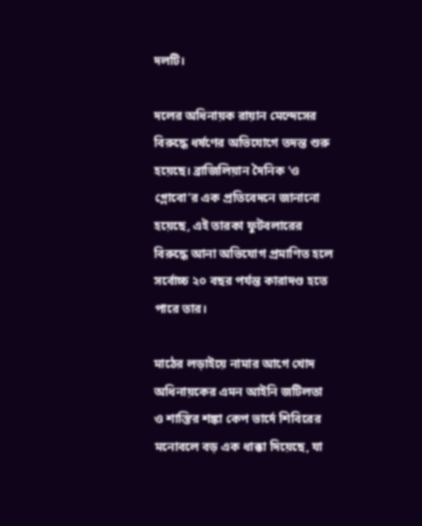দলটি।

দলের অধিনায়ক রায়ান মেন্দেসের বিরুদ্ধে ধর্ষণের অভিযোগে তদন্ত শুরু হয়েছে। ব্রাজিলিয়ান দৈনিক ‘ও গ্লোবো’র এক প্রতিবেদনে জানানো হয়েছে, এই তারকা ফুটবলারের বিরুদ্ধে আনা অভিযোগ প্রমাণিত হলে সর্বোচ্চ ২০ বছর পর্যন্ত কারাদণ্ড হতে পারে তার।

মাঠের লড়াইয়ে নামার আগে খোদ অধিনায়কের এমন আইনি জটিলতা ও শাস্তির শঙ্কা কেপ ভার্দে শিবিরের মনোবলে বড় এক ধাক্কা দিয়েছে, যা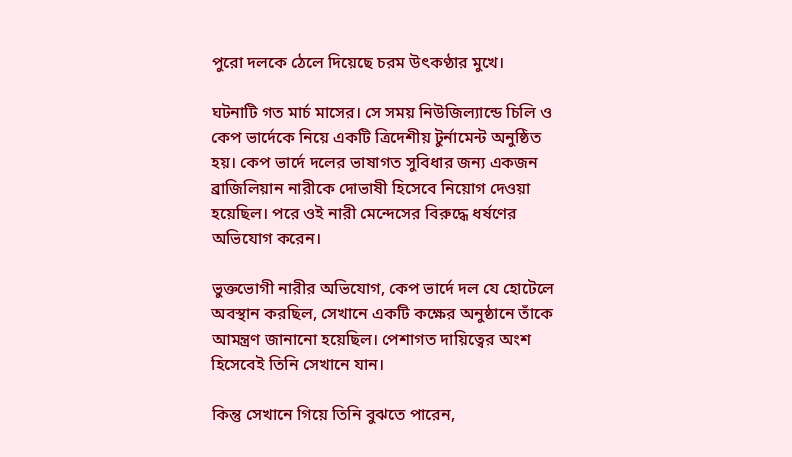পুরো দলকে ঠেলে দিয়েছে চরম উৎকণ্ঠার মুখে।

ঘটনাটি গত মার্চ মাসের। সে সময় নিউজিল্যান্ডে চিলি ও কেপ ভার্দেকে নিয়ে একটি ত্রিদেশীয় টুর্নামেন্ট অনুষ্ঠিত হয়। কেপ ভার্দে দলের ভাষাগত সুবিধার জন্য একজন ব্রাজিলিয়ান নারীকে দোভাষী হিসেবে নিয়োগ দেওয়া হয়েছিল। পরে ওই নারী মেন্দেসের বিরুদ্ধে ধর্ষণের অভিযোগ করেন।

ভুক্তভোগী নারীর অভিযোগ, কেপ ভার্দে দল যে হোটেলে অবস্থান করছিল, সেখানে একটি কক্ষের অনুষ্ঠানে তাঁকে আমন্ত্রণ জানানো হয়েছিল। পেশাগত দায়িত্বের অংশ হিসেবেই তিনি সেখানে যান।

কিন্তু সেখানে গিয়ে তিনি বুঝতে পারেন,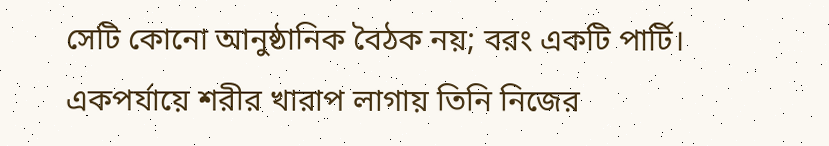সেটি কোনো আনুষ্ঠানিক বৈঠক নয়; বরং একটি পার্টি। একপর্যায়ে শরীর খারাপ লাগায় তিনি নিজের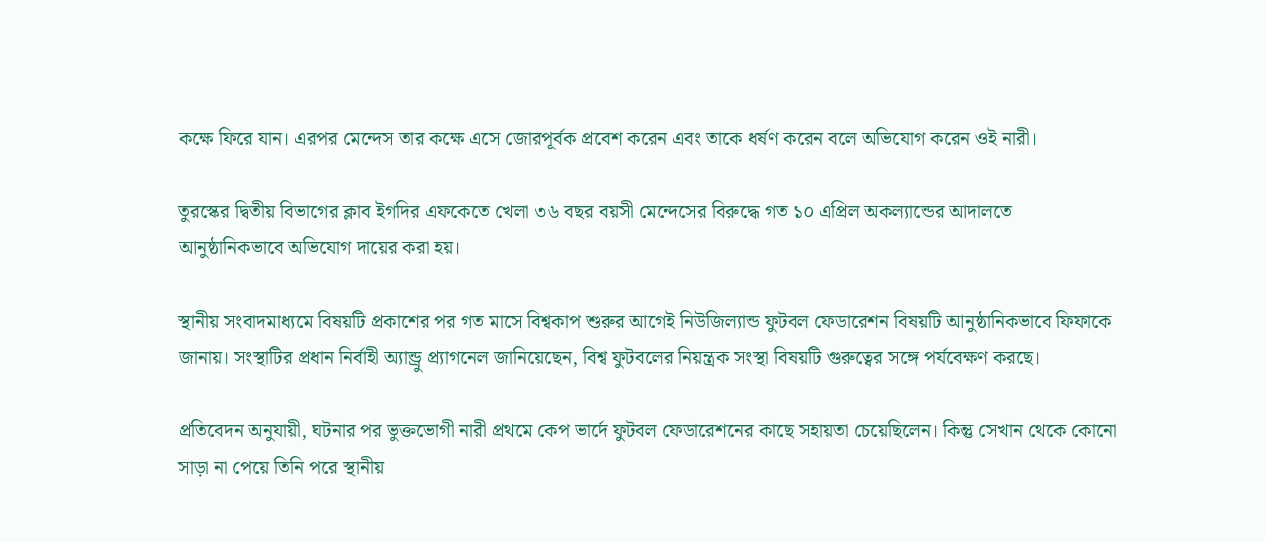কক্ষে ফিরে যান। এরপর মেন্দেস তার কক্ষে এসে জোরপূর্বক প্রবেশ করেন এবং তাকে ধর্ষণ করেন বলে অভিযোগ করেন ওই নারী।

তুরস্কের দ্বিতীয় বিভাগের ক্লাব ইগদির এফকেতে খেলা ৩৬ বছর বয়সী মেন্দেসের বিরুদ্ধে গত ১০ এপ্রিল অকল্যান্ডের আদালতে আনুষ্ঠানিকভাবে অভিযোগ দায়ের করা হয়।

স্থানীয় সংবাদমাধ্যমে বিষয়টি প্রকাশের পর গত মাসে বিশ্বকাপ শুরুর আগেই নিউজিল্যান্ড ফুটবল ফেডারেশন বিষয়টি আনুষ্ঠানিকভাবে ফিফাকে জানায়। সংস্থাটির প্রধান নির্বাহী অ্যান্ড্রু প্র্যাগনেল জানিয়েছেন, বিশ্ব ফুটবলের নিয়ন্ত্রক সংস্থা বিষয়টি গুরুত্বের সঙ্গে পর্যবেক্ষণ করছে।

প্রতিবেদন অনুযায়ী, ঘটনার পর ভুক্তভোগী নারী প্রথমে কেপ ভার্দে ফুটবল ফেডারেশনের কাছে সহায়তা চেয়েছিলেন। কিন্তু সেখান থেকে কোনো সাড়া না পেয়ে তিনি পরে স্থানীয়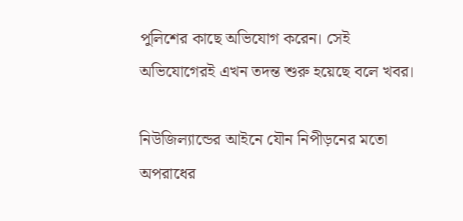পুলিশের কাছে অভিযোগ করেন। সেই অভিযোগেরই এখন তদন্ত শুরু হয়েছে বলে খবর।

নিউজিল্যান্ডের আইনে যৌন নিপীড়নের মতো অপরাধের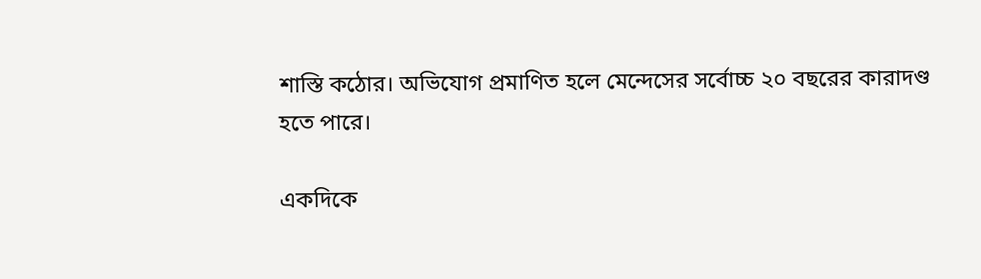শাস্তি কঠোর। অভিযোগ প্রমাণিত হলে মেন্দেসের সর্বোচ্চ ২০ বছরের কারাদণ্ড হতে পারে।

একদিকে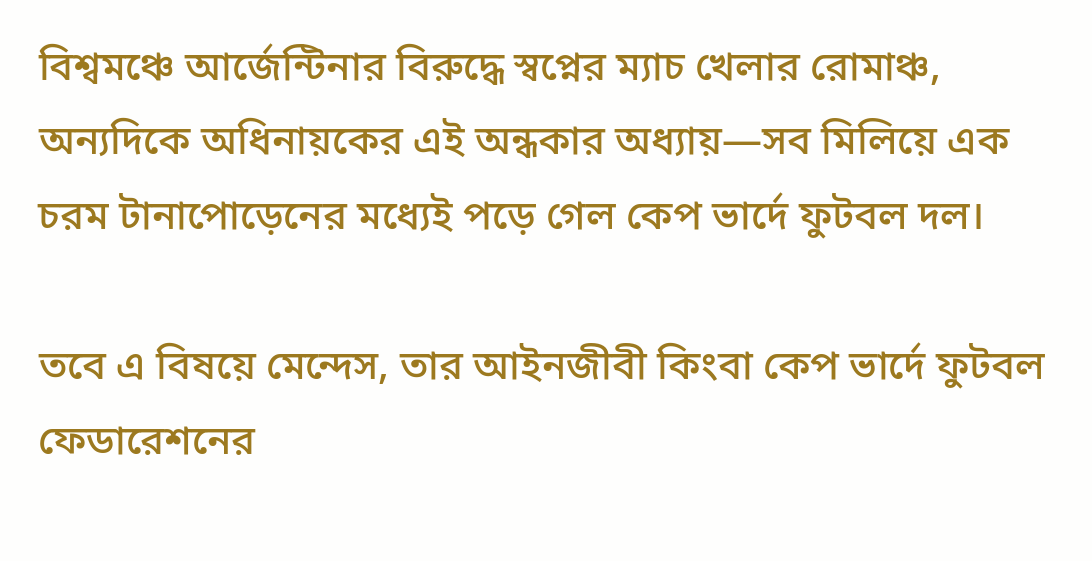বিশ্বমঞ্চে আর্জেন্টিনার বিরুদ্ধে স্বপ্নের ম্যাচ খেলার রোমাঞ্চ, অন্যদিকে অধিনায়কের এই অন্ধকার অধ্যায়—সব মিলিয়ে এক চরম টানাপোড়েনের মধ্যেই পড়ে গেল কেপ ভার্দে ফুটবল দল।

তবে এ বিষয়ে মেন্দেস, তার আইনজীবী কিংবা কেপ ভার্দে ফুটবল ফেডারেশনের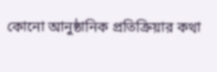কোনো আনুষ্ঠানিক প্রতিক্রিয়ার কথা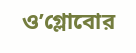ও’গ্লোবোর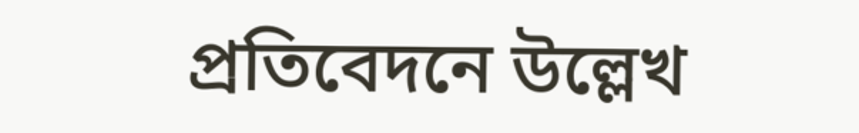প্রতিবেদনে উল্লেখ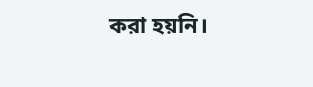করা হয়নি।